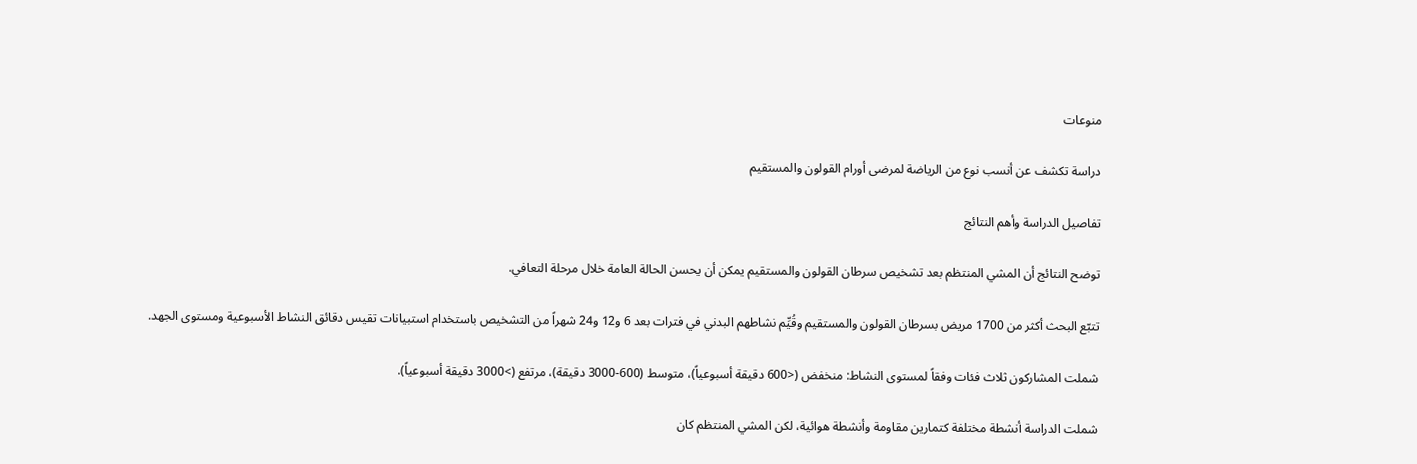منوعات

دراسة تكشف عن أنسب نوع من الرياضة لمرضى أورام القولون والمستقيم

تفاصيل الدراسة وأهم النتائج

توضح النتائج أن المشي المنتظم بعد تشخيص سرطان القولون والمستقيم يمكن أن يحسن الحالة العامة خلال مرحلة التعافي.

تتبّع البحث أكثر من 1700 مريض بسرطان القولون والمستقيم وقُيِّم نشاطهم البدني في فترات بعد 6 و12 و24 شهراً من التشخيص باستخدام استبيانات تقيس دقائق النشاط الأسبوعية ومستوى الجهد.

شملت المشاركون ثلاث فئات وفقاً لمستوى النشاط: منخفض (<600 دقيقة أسبوعياً)، متوسط (600-3000 دقيقة)، مرتفع (>3000 دقيقة أسبوعياً).

شملت الدراسة أنشطة مختلفة كتمارين مقاومة وأنشطة هوائية، لكن المشي المنتظم كان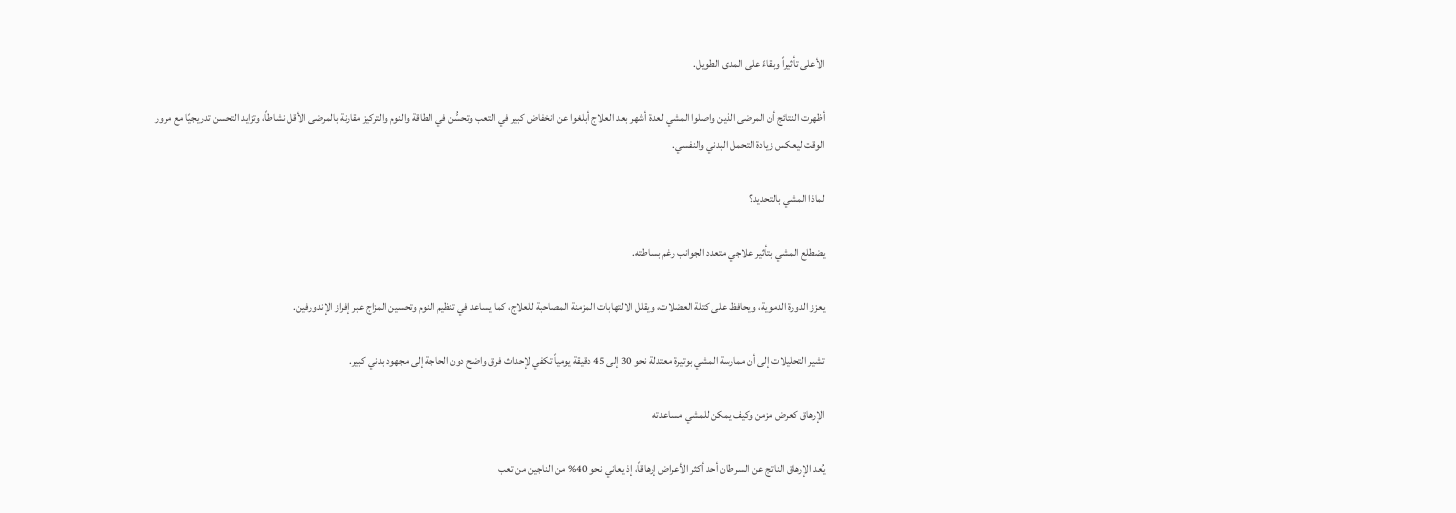الأعلى تأثيراً وبقاءً على المدى الطويل.

أظهرت النتائج أن المرضى الذين واصلوا المشي لعدة أشهر بعد العلاج أبلغوا عن انخفاض كبير في التعب وتحسُّن في الطاقة والنوم والتركيز مقارنة بالمرضى الأقل نشاطاً، وتزايد التحسن تدريجيًا مع مرور الوقت ليعكس زيادة التحمل البدني والنفسي.

لماذا المشي بالتحديد؟

يضطلع المشي بتأثير علاجي متعدد الجوانب رغم بساطته.

يعزز الدورة الدموية، ويحافظ على كتلة العضلات، ويقلل الالتهابات المزمنة المصاحبة للعلاج، كما يساعد في تنظيم النوم وتحسين المزاج عبر إفراز الإندورفين.

تشير التحليلات إلى أن ممارسة المشي بوتيرة معتدلة نحو 30 إلى 45 دقيقة يومياً تكفي لإحداث فرق واضح دون الحاجة إلى مجهود بدني كبير.

الإرهاق كعرض مزمن وكيف يمكن للمشي مساعدته

يُعد الإرهاق الناتج عن السرطان أحد أكثر الأعراض إرهاقاً، إذ يعاني نحو 40% من الناجين من تعب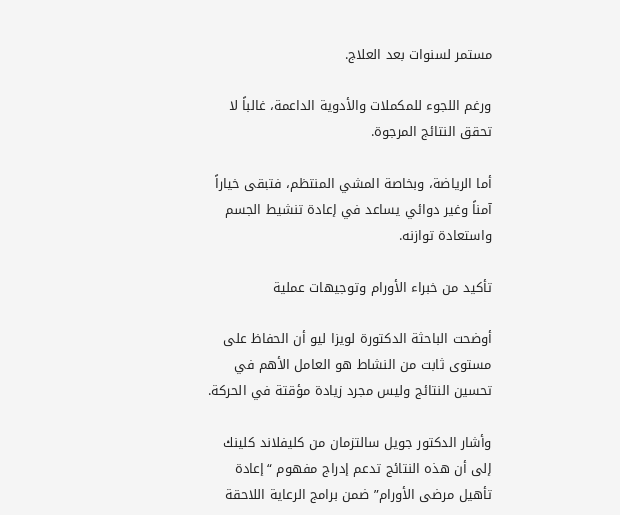مستمر لسنوات بعد العلاج.

ورغم اللجوء للمكملات والأدوية الداعمة، غالباً لا تحقق النتائج المرجوة.

أما الرياضة، وبخاصة المشي المنتظم، فتبقى خياراً آمناً وغير دوائي يساعد في إعادة تنشيط الجسم واستعادة توازنه.

تأكيد من خبراء الأورام وتوجيهات عملية

أوضحت الباحثة الدكتورة لويزا ليو أن الحفاظ على مستوى ثابت من النشاط هو العامل الأهم في تحسين النتائج وليس مجرد زيادة مؤقتة في الحركة.

وأشار الدكتور جويل سالتزمان من كليفلاند كلينك إلى أن هذه النتائج تدعم إدراج مفهوم “إعادة تأهيل مرضى الأورام” ضمن برامج الرعاية اللاحقة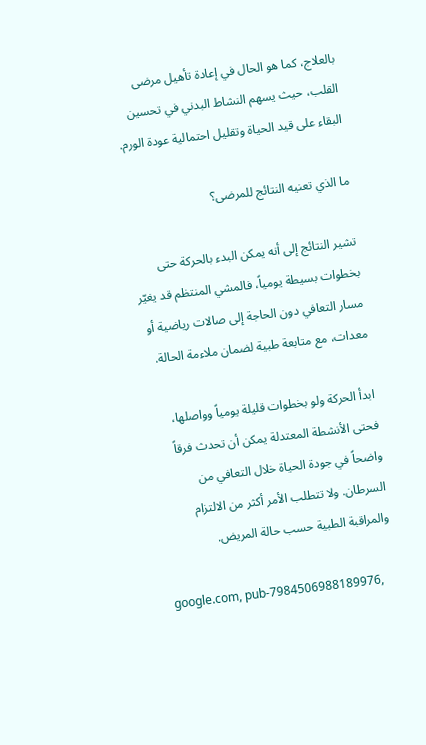بالعلاج، كما هو الحال في إعادة تأهيل مرضى القلب، حيث يسهم النشاط البدني في تحسين البقاء على قيد الحياة وتقليل احتمالية عودة الورم.

ما الذي تعنيه النتائج للمرضى؟

تشير النتائج إلى أنه يمكن البدء بالحركة حتى بخطوات بسيطة يومياً، فالمشي المنتظم قد يغيّر مسار التعافي دون الحاجة إلى صالات رياضية أو معدات، مع متابعة طبية لضمان ملاءمة الحالة.

ابدأ الحركة ولو بخطوات قليلة يومياً وواصلها، فحتى الأنشطة المعتدلة يمكن أن تحدث فرقاً واضحاً في جودة الحياة خلال التعافي من السرطان. ولا تتطلب الأمر أكثر من الالتزام والمراقبة الطبية حسب حالة المريض.

google.com, pub-7984506988189976,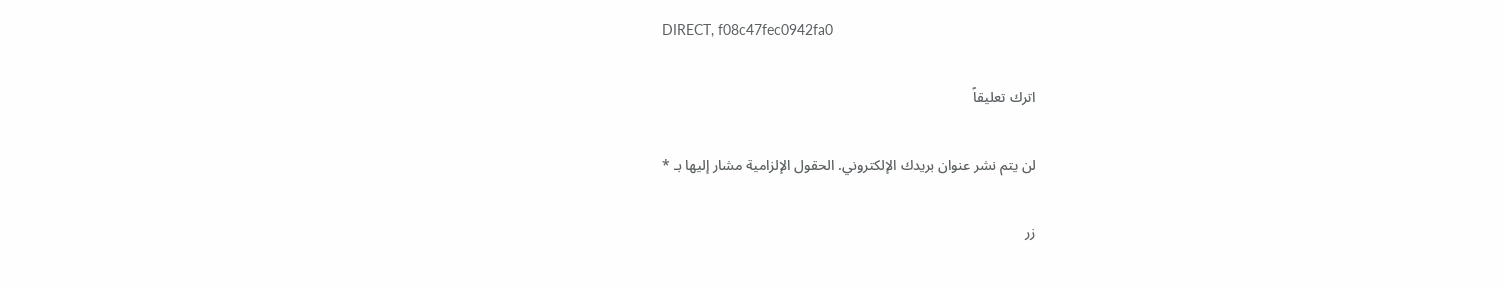DIRECT, f08c47fec0942fa0

اترك تعليقاً

لن يتم نشر عنوان بريدك الإلكتروني. الحقول الإلزامية مشار إليها بـ *

زر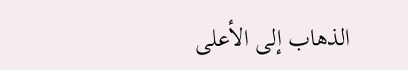الذهاب إلى الأعلى